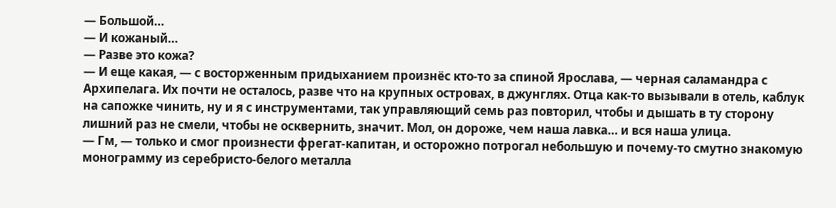— Большой…
— И кожаный…
— Разве это кожа?
— И еще какая, — с восторженным придыханием произнёс кто-то за спиной Ярослава, — черная саламандра с Архипелага. Их почти не осталось, разве что на крупных островах, в джунглях. Отца как-то вызывали в отель, каблук на сапожке чинить, ну и я с инструментами, так управляющий семь раз повторил, чтобы и дышать в ту сторону лишний раз не смели, чтобы не осквернить, значит. Мол, он дороже, чем наша лавка… и вся наша улица.
— Гм, — только и смог произнести фрегат-капитан, и осторожно потрогал небольшую и почему-то смутно знакомую монограмму из серебристо-белого металла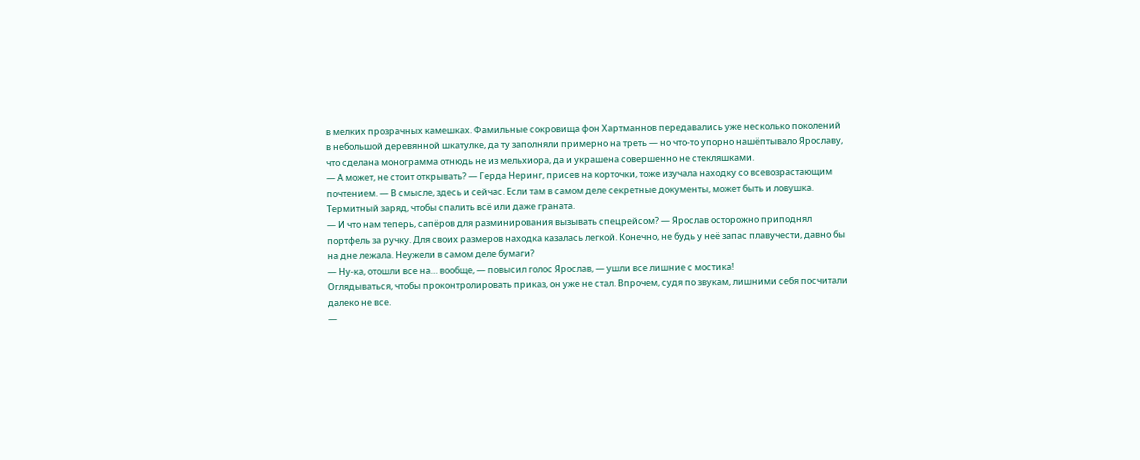в мелких прозрачных камешках. Фамильные сокровища фон Хартманнов передавались уже несколько поколений в небольшой деревянной шкатулке, да ту заполняли примерно на треть — но что-то упорно нашёптывало Ярославу, что сделана монограмма отнюдь не из мельхиора, да и украшена совершенно не стекляшками.
— А может, не стоит открывать? — Герда Неринг, присев на корточки, тоже изучала находку со всевозрастающим почтением. — В смысле, здесь и сейчас. Если там в самом деле секретные документы, может быть и ловушка. Термитный заряд, чтобы спалить всё или даже граната.
— И что нам теперь, сапёров для разминирования вызывать спецрейсом? — Ярослав осторожно приподнял портфель за ручку. Для своих размеров находка казалась легкой. Конечно, не будь у неё запас плавучести, давно бы на дне лежала. Неужели в самом деле бумаги?
— Ну-ка, отошли все на… вообще, — повысил голос Ярослав, — ушли все лишние с мостика!
Оглядываться, чтобы проконтролировать приказ, он уже не стал. Впрочем, судя по звукам, лишними себя посчитали далеко не все.
—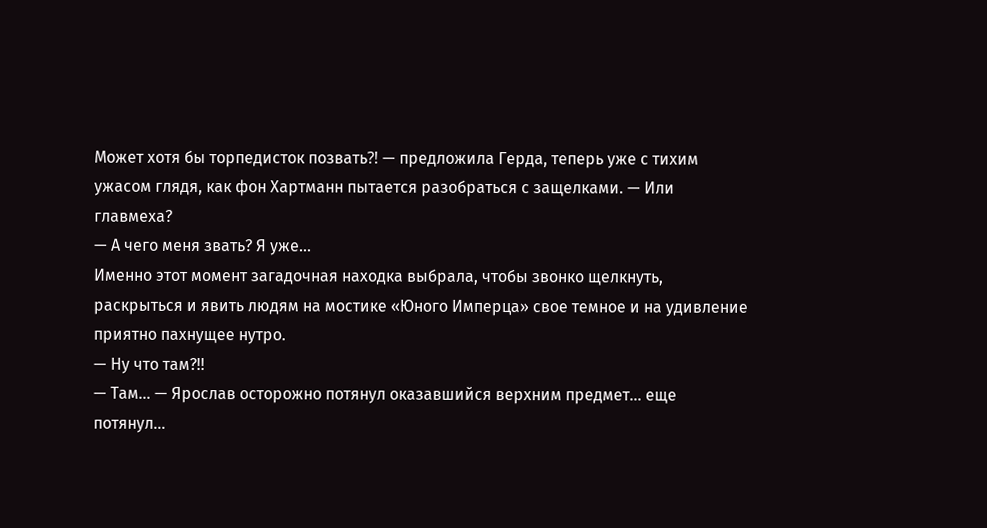Может хотя бы торпедисток позвать⁈ — предложила Герда, теперь уже с тихим ужасом глядя, как фон Хартманн пытается разобраться с защелками. — Или главмеха?
— А чего меня звать? Я уже…
Именно этот момент загадочная находка выбрала, чтобы звонко щелкнуть, раскрыться и явить людям на мостике «Юного Имперца» свое темное и на удивление приятно пахнущее нутро.
— Ну что там?!!
— Там… — Ярослав осторожно потянул оказавшийся верхним предмет… еще потянул…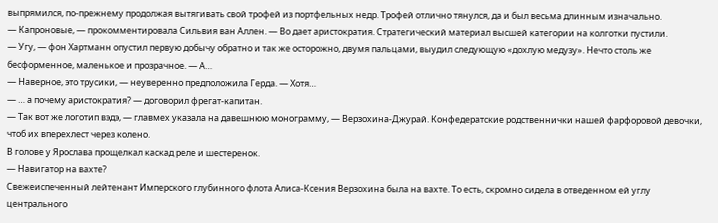выпрямился, по-прежнему продолжая вытягивать свой трофей из портфельных недр. Трофей отлично тянулся, да и был весьма длинным изначально.
— Капроновые, — прокомментировала Сильвия ван Аллен. — Во дает аристократия. Стратегический материал высшей категории на колготки пустили.
— Угу, — фон Хартманн опустил первую добычу обратно и так же осторожно, двумя пальцами, выудил следующую «дохлую медузу». Нечто столь же бесформенное, маленькое и прозрачное. — А…
— Наверное, это трусики, — неуверенно предположила Герда. — Хотя…
— … а почему аристократия? — договорил фрегат-капитан.
— Так вот же логотип вэдэ, — главмех указала на давешнюю монограмму, — Верзохина-Джурай. Конфедератские родственнички нашей фарфоровой девочки, чтоб их вперехлест через колено.
В голове у Ярослава прощелкал каскад реле и шестеренок.
— Навигатор на вахте?
Свежеиспеченный лейтенант Имперского глубинного флота Алиса-Ксения Верзохина была на вахте. То есть, скромно сидела в отведенном ей углу центрального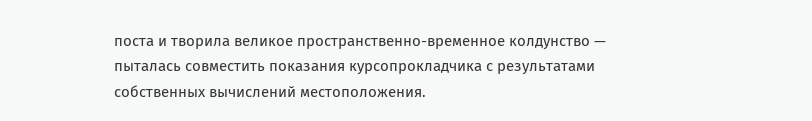поста и творила великое пространственно-временное колдунство — пыталась совместить показания курсопрокладчика с результатами собственных вычислений местоположения.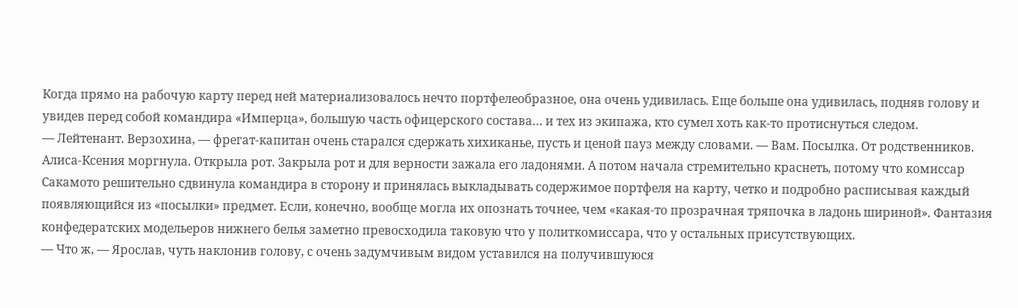Когда прямо на рабочую карту перед ней материализовалось нечто портфелеобразное, она очень удивилась. Еще больше она удивилась, подняв голову и увидев перед собой командира «Имперца», большую часть офицерского состава… и тех из экипажа, кто сумел хоть как-то протиснуться следом.
— Лейтенант. Верзохина, — фрегат-капитан очень старался сдержать хихиканье, пусть и ценой пауз между словами. — Вам. Посылка. От родственников.
Алиса-Ксения моргнула. Открыла рот. Закрыла рот и для верности зажала его ладонями. А потом начала стремительно краснеть, потому что комиссар Сакамото решительно сдвинула командира в сторону и принялась выкладывать содержимое портфеля на карту, четко и подробно расписывая каждый появляющийся из «посылки» предмет. Если, конечно, вообще могла их опознать точнее, чем «какая-то прозрачная тряпочка в ладонь шириной». Фантазия конфедератских модельеров нижнего белья заметно превосходила таковую что у политкомиссара, что у остальных присутствующих.
— Что ж, — Ярослав, чуть наклонив голову, с очень задумчивым видом уставился на получившуюся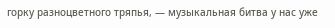горку разноцветного тряпья, — музыкальная битва у нас уже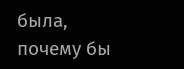была, почему бы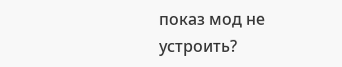показ мод не устроить?